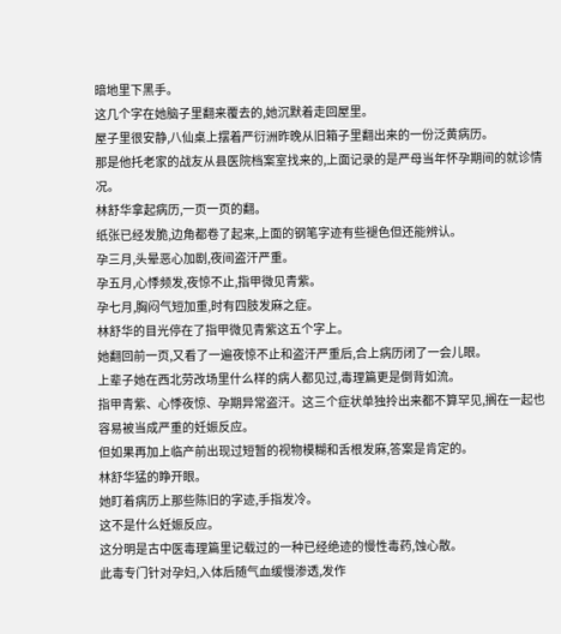暗地里下黑手。
这几个字在她脑子里翻来覆去的,她沉默着走回屋里。
屋子里很安静,八仙桌上摆着严衍洲昨晚从旧箱子里翻出来的一份泛黄病历。
那是他托老家的战友从县医院档案室找来的,上面记录的是严母当年怀孕期间的就诊情况。
林舒华拿起病历,一页一页的翻。
纸张已经发脆,边角都卷了起来,上面的钢笔字迹有些褪色但还能辨认。
孕三月,头晕恶心加剧,夜间盗汗严重。
孕五月,心悸频发,夜惊不止,指甲微见青紫。
孕七月,胸闷气短加重,时有四肢发麻之症。
林舒华的目光停在了指甲微见青紫这五个字上。
她翻回前一页,又看了一遍夜惊不止和盗汗严重后,合上病历闭了一会儿眼。
上辈子她在西北劳改场里什么样的病人都见过,毒理篇更是倒背如流。
指甲青紫、心悸夜惊、孕期异常盗汗。这三个症状单独拎出来都不算罕见,搁在一起也容易被当成严重的妊娠反应。
但如果再加上临产前出现过短暂的视物模糊和舌根发麻,答案是肯定的。
林舒华猛的睁开眼。
她盯着病历上那些陈旧的字迹,手指发冷。
这不是什么妊娠反应。
这分明是古中医毒理篇里记载过的一种已经绝迹的慢性毒药,蚀心散。
此毒专门针对孕妇,入体后随气血缓慢渗透,发作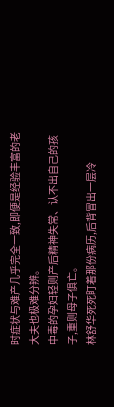时症状与难产几乎完全一致,即便是经验丰富的老大夫也极难分辨。
中毒的孕妇轻则产后精神失常、认不出自己的孩子,重则母子俱亡。
林舒华死死盯着那份病历,后背冒出一层冷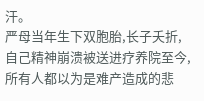汗。
严母当年生下双胞胎,长子夭折,自己精神崩溃被送进疗养院至今,所有人都以为是难产造成的悲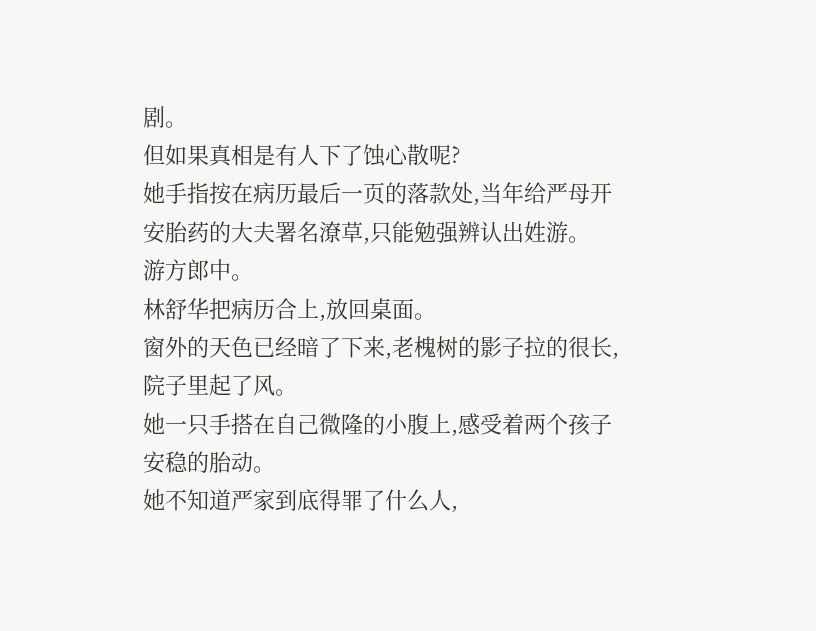剧。
但如果真相是有人下了蚀心散呢?
她手指按在病历最后一页的落款处,当年给严母开安胎药的大夫署名潦草,只能勉强辨认出姓游。
游方郎中。
林舒华把病历合上,放回桌面。
窗外的天色已经暗了下来,老槐树的影子拉的很长,院子里起了风。
她一只手搭在自己微隆的小腹上,感受着两个孩子安稳的胎动。
她不知道严家到底得罪了什么人,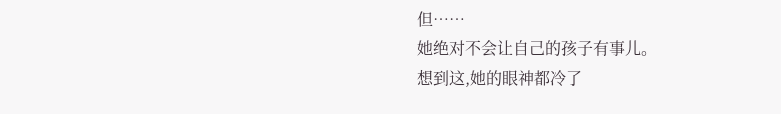但……
她绝对不会让自己的孩子有事儿。
想到这,她的眼神都冷了